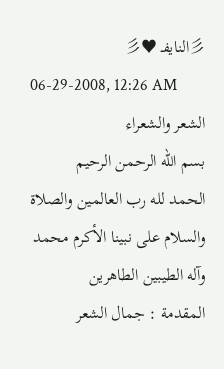彡النايفـ ♥彡
06-29-2008, 12:26 AM
الشعر والشعراء
بسم الله الرحمن الرحيم
الحمد لله رب العالمين والصلاة والسلام على نبينا الأكرم محمد وآله الطيبين الطاهرين
المقدمة : جمال الشعر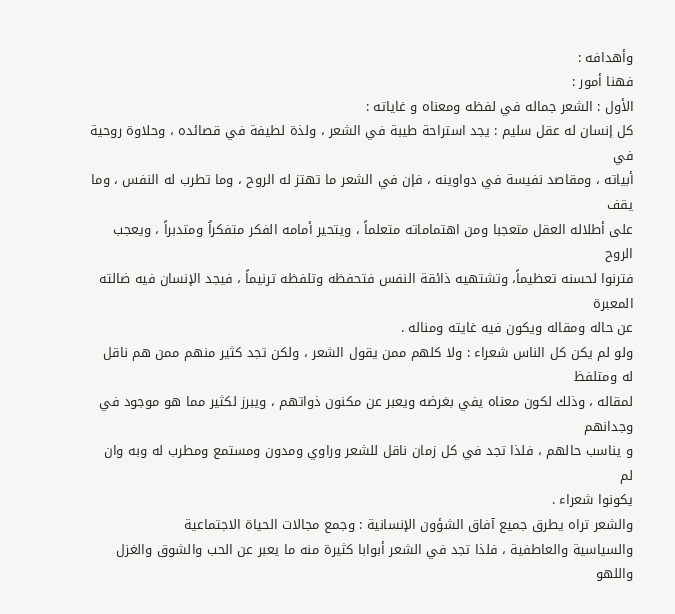وأهدافه :
فهنا أمور :
الأول : الشعر جماله في لفظه ومعناه و غاياته :
كل إنسان له عقل سليم : يجد استراحة طيبة في الشعر ، ولذة لطيفة في قصائده ، وحلاوة روحية في
أبياته ، ومقاصد نفيسة في دواوينه ، فإن في الشعر ما تهتز له الروح ، وما تطرب له النفس ، وما يقف
على أطلاله العقل متعجبا ومن اهتماماته متعلماً ، ويتحير أمامه الفكر متفكراُ ومتدبراً ، ويعجب الروح
فترنوا لحسنه تعظيماً، وتشتهيه ذائقة النفس فتحفظه وتلفظه ترنيماً ، فيجد الإنسان فيه ضالته المعبرة
عن حاله ومقاله ويكون فيه غايته ومناله .
ولو لم يكن كل الناس شعراء : ولا كلهم ممن يقول الشعر ، ولكن تجد كثير منهم ممن هم ناقل له ومتلفظ
لمقاله ، وذلك لكون معناه يفي بغرضه ويعبر عن مكنون ذواتهم ، ويبرز لكثير مما هو موجود في وجدانهم
و يناسب حالهم ، فلذا تجد في كل زمان ناقل للشعر وراوي ومدون ومستمع ومطرب له وبه وان لم
يكونوا شعراء .
والشعر تراه يطرق جميع آفاق الشؤون الإنسانية : وجمع مجالات الحياة الاجتماعية
والسياسية والعاطفية ، فلذا تجد في الشعر أبوابا كثيرة منه ما يعبر عن الحب والشوق والغزل واللهو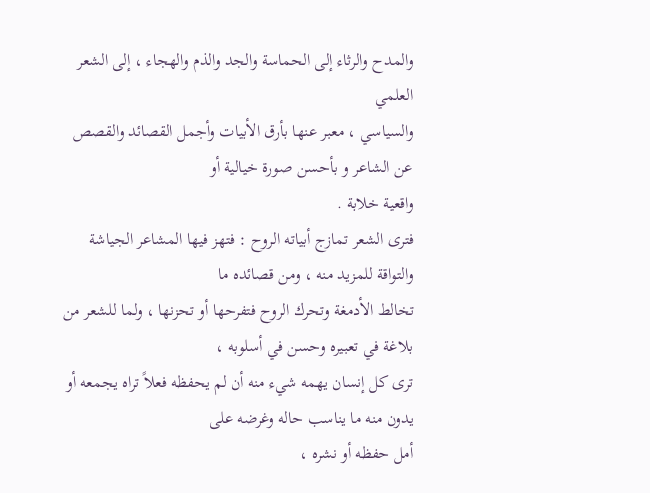والمدح والرثاء إلى الحماسة والجد والذم والهجاء ، إلى الشعر العلمي
والسياسي ، معبر عنها بأرق الأبيات وأجمل القصائد والقصص عن الشاعر و بأحسن صورة خيالية أو
واقعية خلابة .
فترى الشعر تمازج أبياته الروح : فتهز فيها المشاعر الجياشة والتواقة للمزيد منه ، ومن قصائده ما
تخالط الأدمغة وتحرك الروح فتفرحها أو تحزنها ، ولما للشعر من بلاغة في تعبيره وحسن في أسلوبه ،
ترى كل إنسان يهمه شيء منه أن لم يحفظه فعلاً تراه يجمعه أو يدون منه ما يناسب حاله وغرضه على
أمل حفظه أو نشره ،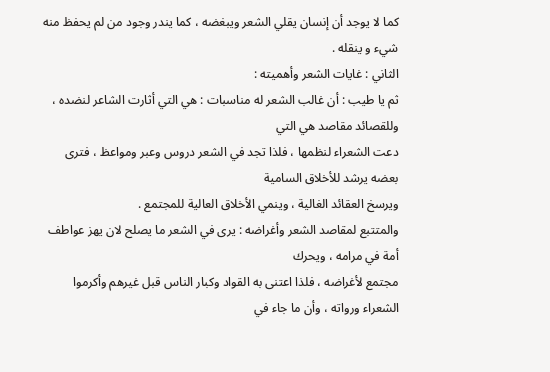كما لا يوجد أن إنسان يقلي الشعر ويبغضه ، كما يندر وجود من لم يحفظ منه
شيء و ينقله .
الثاني : غايات الشعر وأهميته :
ثم يا طيب : أن غالب الشعر له مناسبات : هي التي أثارت الشاعر لنضده ، وللقصائد مقاصد هي التي
دعت الشعراء لنظمها ، فلذا تجد في الشعر دروس وعبر ومواعظ ، فترى بعضه يرشد للأخلاق السامية
ويرسخ العقائد الغالية ، وينمي الأخلاق العالية للمجتمع .
والمتتبع لمقاصد الشعر وأغراضه : يرى في الشعر ما يصلح لان يهز عواطف أمة في مرامه ، ويحرك
مجتمع لأغراضه ، فلذا اعتنى به القواد وكبار الناس قبل غيرهم وأكرموا الشعراء ورواته ، وأن ما جاء في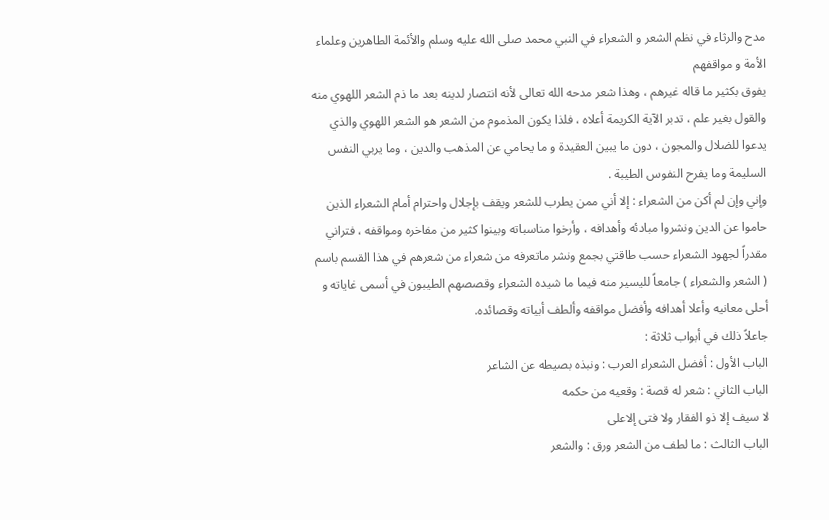مدح والرثاء في نظم الشعر و الشعراء في النبي محمد صلى الله عليه وسلم والأئمة الطاهرين وعلماء
الأمة و مواقفهم
يفوق بكثير ما قاله غيرهم ، وهذا شعر مدحه الله تعالى لأنه انتصار لدينه بعد ما ذم الشعر اللهوي منه
والقول بغير علم ، تدبر الآية الكريمة أعلاه ، فلذا يكون المذموم من الشعر هو الشعر اللهوي والذي
يدعوا للضلال والمجون ، دون ما يبين العقيدة و ما يحامي عن المذهب والدين ، وما يربي النفس
السليمة وما يفرح النفوس الطيبة .
وإني وإن لم أكن من الشعراء : إلا أني ممن يطرب للشعر ويقف بإجلال واحترام أمام الشعراء الذين
حاموا عن الدين ونشروا مبادئه وأهدافه ، وأرخوا مناسباته وبينوا كثير من مفاخره ومواقفه ، فتراني
مقدراً لجهود الشعراء حسب طاقتي بجمع ونشر ماتعرفه من شعراء من شعرهم في هذا القسم باسم
( الشعر والشعراء ) جامعاً لليسير منه فيما ما شيده الشعراء وقصصهم الطيبون في أسمى غاياته و
أحلى معانيه وأعلا أهدافه وأفضل مواقفه وألطف أبياته وقصائده.
جاعلاً ذلك في أبواب ثلاثة :
الباب الأول : أفضل الشعراء العرب : ونبذه بصيطه عن الشاعر
الباب الثاني : شعر له قصة : وقعيه من حكمه
لا سيف إلا ذو الفقار ولا فتى إلاعلى
الباب الثالث : ما لطف من الشعر ورق : والشعر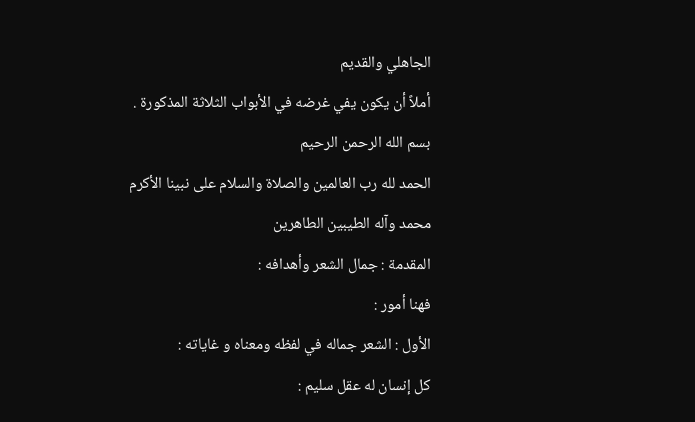الجاهلي والقديم
أملاً أن يكون يفي غرضه في الأبواب الثلاثة المذكورة .
بسم الله الرحمن الرحيم
الحمد لله رب العالمين والصلاة والسلام على نبينا الأكرم محمد وآله الطيبين الطاهرين
المقدمة : جمال الشعر وأهدافه :
فهنا أمور :
الأول : الشعر جماله في لفظه ومعناه و غاياته :
كل إنسان له عقل سليم :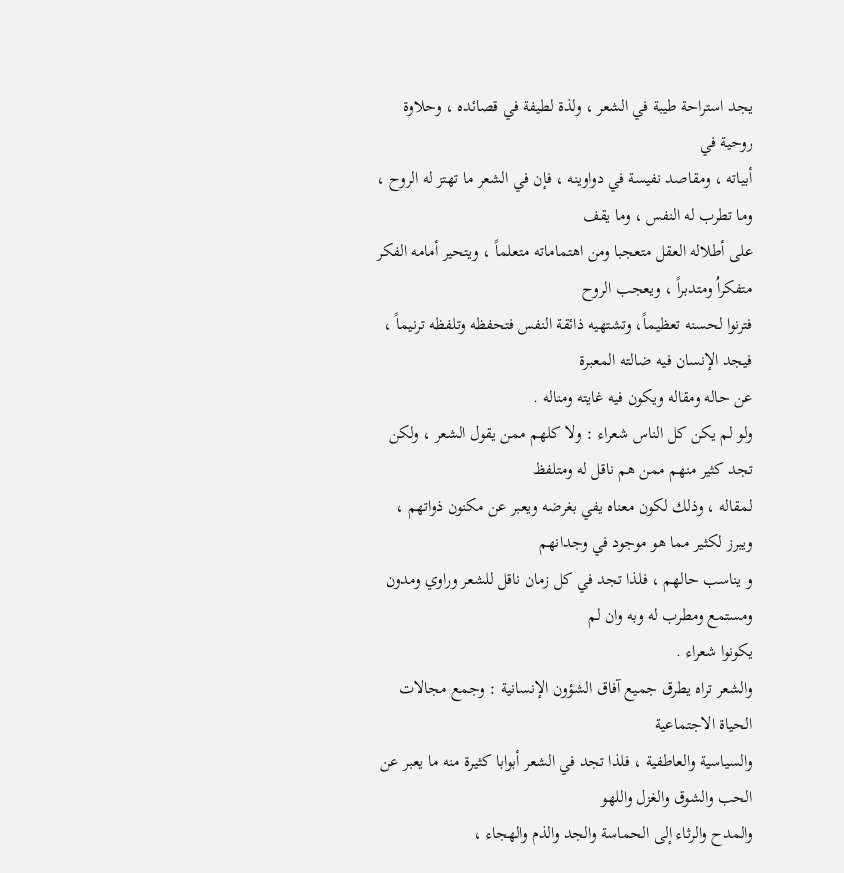يجد استراحة طيبة في الشعر ، ولذة لطيفة في قصائده ، وحلاوة روحية في
أبياته ، ومقاصد نفيسة في دواوينه ، فإن في الشعر ما تهتز له الروح ، وما تطرب له النفس ، وما يقف
على أطلاله العقل متعجبا ومن اهتماماته متعلماً ، ويتحير أمامه الفكر متفكراُ ومتدبراً ، ويعجب الروح
فترنوا لحسنه تعظيماً، وتشتهيه ذائقة النفس فتحفظه وتلفظه ترنيماً ، فيجد الإنسان فيه ضالته المعبرة
عن حاله ومقاله ويكون فيه غايته ومناله .
ولو لم يكن كل الناس شعراء : ولا كلهم ممن يقول الشعر ، ولكن تجد كثير منهم ممن هم ناقل له ومتلفظ
لمقاله ، وذلك لكون معناه يفي بغرضه ويعبر عن مكنون ذواتهم ، ويبرز لكثير مما هو موجود في وجدانهم
و يناسب حالهم ، فلذا تجد في كل زمان ناقل للشعر وراوي ومدون ومستمع ومطرب له وبه وان لم
يكونوا شعراء .
والشعر تراه يطرق جميع آفاق الشؤون الإنسانية : وجمع مجالات الحياة الاجتماعية
والسياسية والعاطفية ، فلذا تجد في الشعر أبوابا كثيرة منه ما يعبر عن الحب والشوق والغزل واللهو
والمدح والرثاء إلى الحماسة والجد والذم والهجاء ،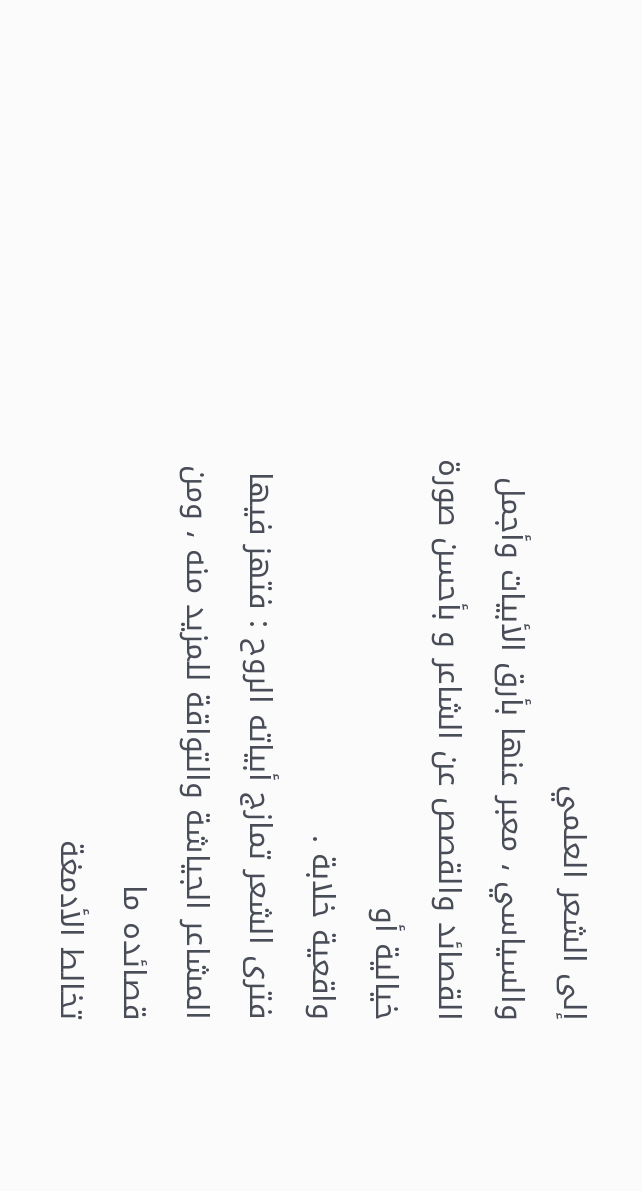إلى الشعر العلمي
والسياسي ، معبر عنها بأرق الأبيات وأجمل القصائد والقصص عن الشاعر و بأحسن صورة خيالية أو
واقعية خلابة .
فترى الشعر تمازج أبياته الروح : فتهز فيها المشاعر الجياشة والتواقة للمزيد منه ، ومن قصائده ما
تخالط الأدمغة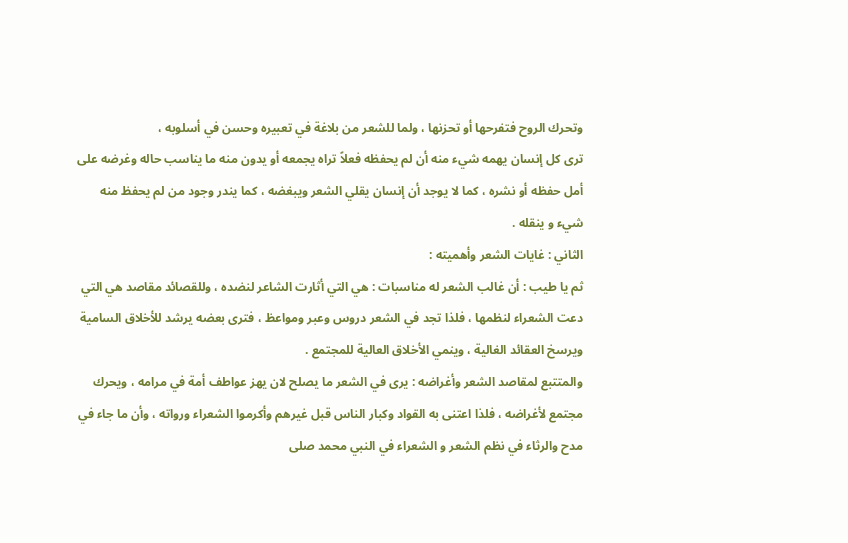وتحرك الروح فتفرحها أو تحزنها ، ولما للشعر من بلاغة في تعبيره وحسن في أسلوبه ،
ترى كل إنسان يهمه شيء منه أن لم يحفظه فعلاً تراه يجمعه أو يدون منه ما يناسب حاله وغرضه على
أمل حفظه أو نشره ، كما لا يوجد أن إنسان يقلي الشعر ويبغضه ، كما يندر وجود من لم يحفظ منه
شيء و ينقله .
الثاني : غايات الشعر وأهميته :
ثم يا طيب : أن غالب الشعر له مناسبات : هي التي أثارت الشاعر لنضده ، وللقصائد مقاصد هي التي
دعت الشعراء لنظمها ، فلذا تجد في الشعر دروس وعبر ومواعظ ، فترى بعضه يرشد للأخلاق السامية
ويرسخ العقائد الغالية ، وينمي الأخلاق العالية للمجتمع .
والمتتبع لمقاصد الشعر وأغراضه : يرى في الشعر ما يصلح لان يهز عواطف أمة في مرامه ، ويحرك
مجتمع لأغراضه ، فلذا اعتنى به القواد وكبار الناس قبل غيرهم وأكرموا الشعراء ورواته ، وأن ما جاء في
مدح والرثاء في نظم الشعر و الشعراء في النبي محمد صلى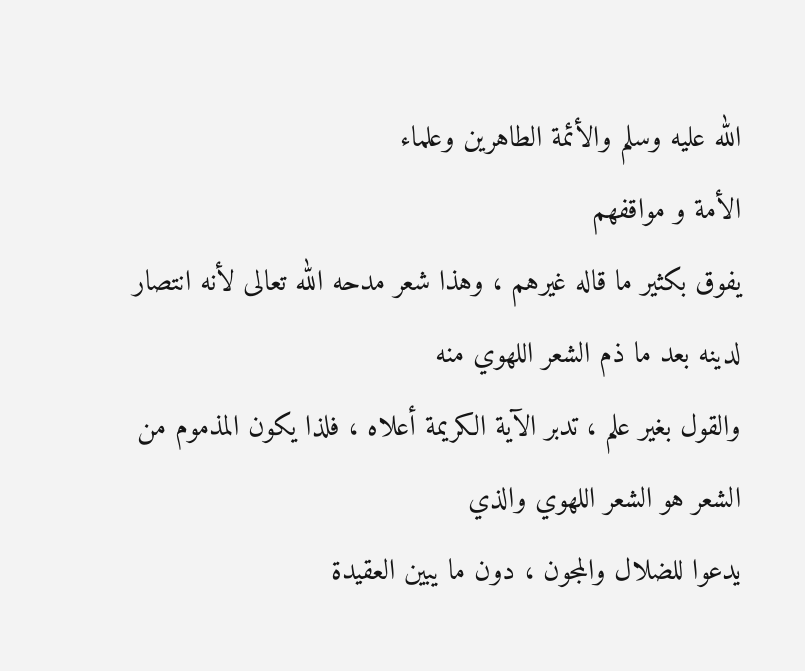الله عليه وسلم والأئمة الطاهرين وعلماء
الأمة و مواقفهم
يفوق بكثير ما قاله غيرهم ، وهذا شعر مدحه الله تعالى لأنه انتصار لدينه بعد ما ذم الشعر اللهوي منه
والقول بغير علم ، تدبر الآية الكريمة أعلاه ، فلذا يكون المذموم من الشعر هو الشعر اللهوي والذي
يدعوا للضلال والمجون ، دون ما يبين العقيدة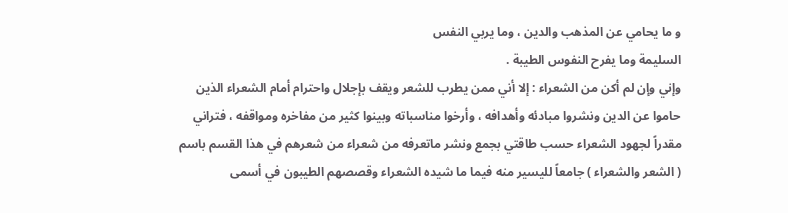و ما يحامي عن المذهب والدين ، وما يربي النفس
السليمة وما يفرح النفوس الطيبة .
وإني وإن لم أكن من الشعراء : إلا أني ممن يطرب للشعر ويقف بإجلال واحترام أمام الشعراء الذين
حاموا عن الدين ونشروا مبادئه وأهدافه ، وأرخوا مناسباته وبينوا كثير من مفاخره ومواقفه ، فتراني
مقدراً لجهود الشعراء حسب طاقتي بجمع ونشر ماتعرفه من شعراء من شعرهم في هذا القسم باسم
( الشعر والشعراء ) جامعاً لليسير منه فيما ما شيده الشعراء وقصصهم الطيبون في أسمى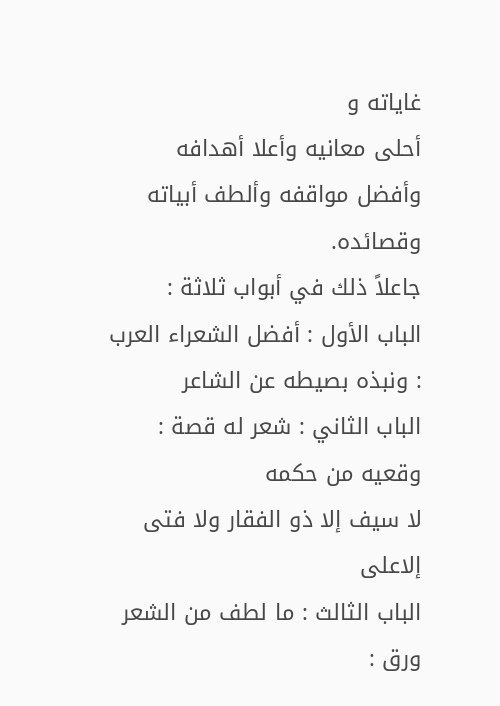غاياته و
أحلى معانيه وأعلا أهدافه وأفضل مواقفه وألطف أبياته وقصائده.
جاعلاً ذلك في أبواب ثلاثة :
الباب الأول : أفضل الشعراء العرب : ونبذه بصيطه عن الشاعر
الباب الثاني : شعر له قصة : وقعيه من حكمه
لا سيف إلا ذو الفقار ولا فتى إلاعلى
الباب الثالث : ما لطف من الشعر ورق :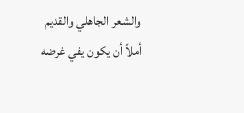والشعر الجاهلي والقديم
أملاً أن يكون يفي غرضه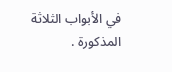في الأبواب الثلاثة المذكورة .